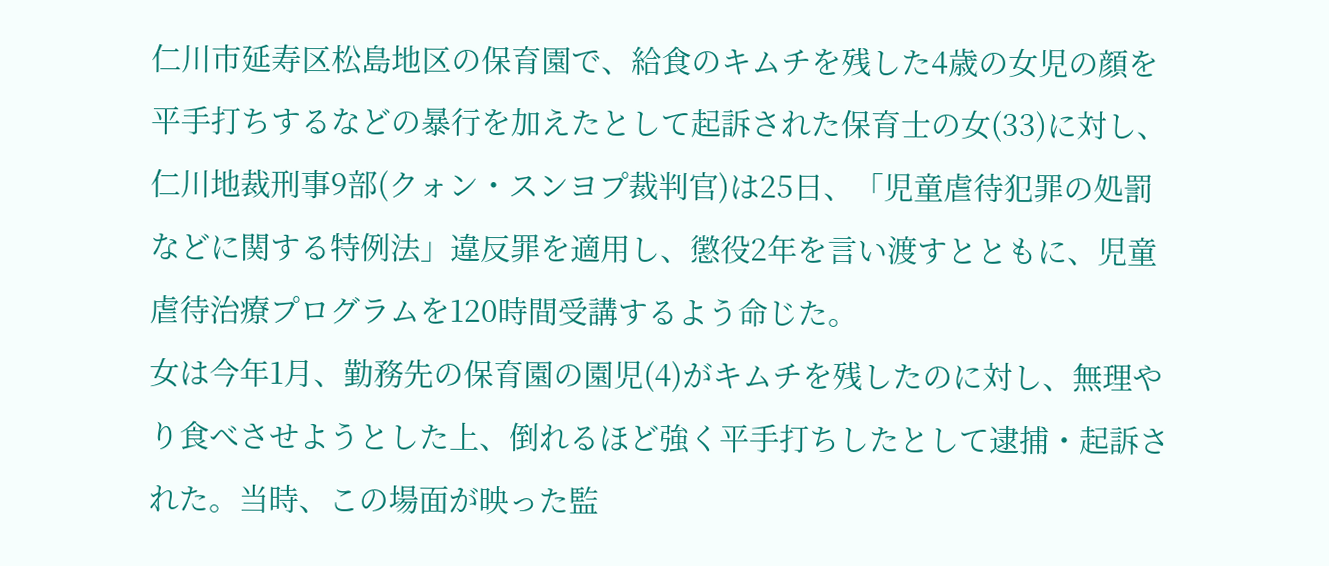仁川市延寿区松島地区の保育園で、給食のキムチを残した4歳の女児の顔を平手打ちするなどの暴行を加えたとして起訴された保育士の女(33)に対し、仁川地裁刑事9部(クォン・スンヨプ裁判官)は25日、「児童虐待犯罪の処罰などに関する特例法」違反罪を適用し、懲役2年を言い渡すとともに、児童虐待治療プログラムを120時間受講するよう命じた。
女は今年1月、勤務先の保育園の園児(4)がキムチを残したのに対し、無理やり食べさせようとした上、倒れるほど強く平手打ちしたとして逮捕・起訴された。当時、この場面が映った監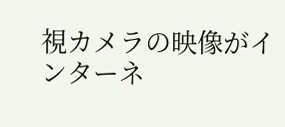視カメラの映像がインターネ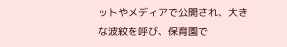ットやメディアで公開され、大きな波紋を呼び、保育園で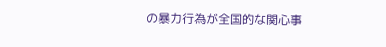の暴力行為が全国的な関心事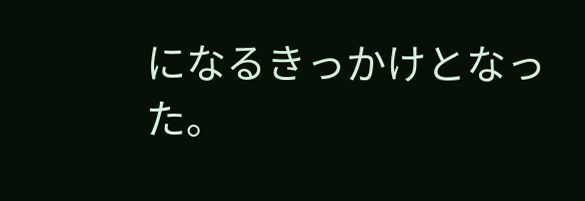になるきっかけとなった。